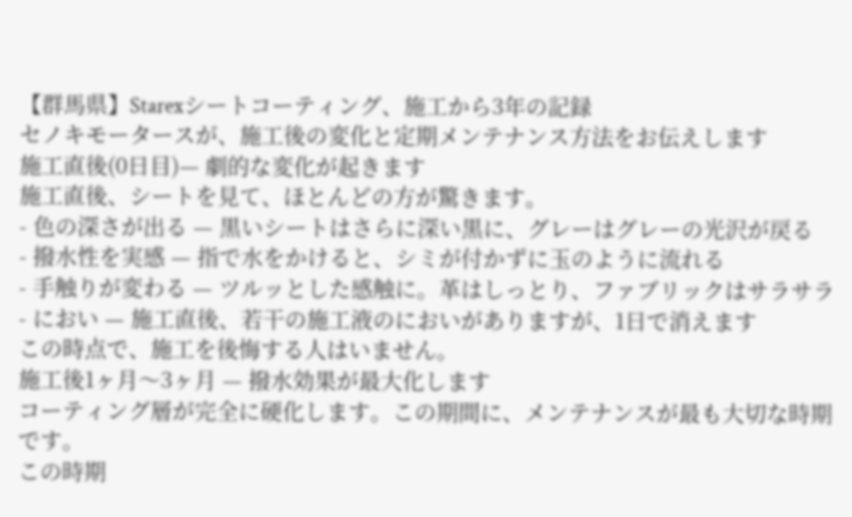【群馬県】Starexシートコーティング、施工から3年の記録
セノキモータースが、施工後の変化と定期メンテナンス方法をお伝えします
施工直後(0日目)— 劇的な変化が起きます
施工直後、シートを見て、ほとんどの方が驚きます。
- 色の深さが出る — 黒いシートはさらに深い黒に、グレーはグレーの光沢が戻る
- 撥水性を実感 — 指で水をかけると、シミが付かずに玉のように流れる
- 手触りが変わる — ツルッとした感触に。革はしっとり、ファブリックはサラサラ
- におい — 施工直後、若干の施工液のにおいがありますが、1日で消えます
この時点で、施工を後悔する人はいません。
施工後1ヶ月〜3ヶ月 — 撥水効果が最大化します
コーティング層が完全に硬化します。この期間に、メンテナンスが最も大切な時期です。
この時期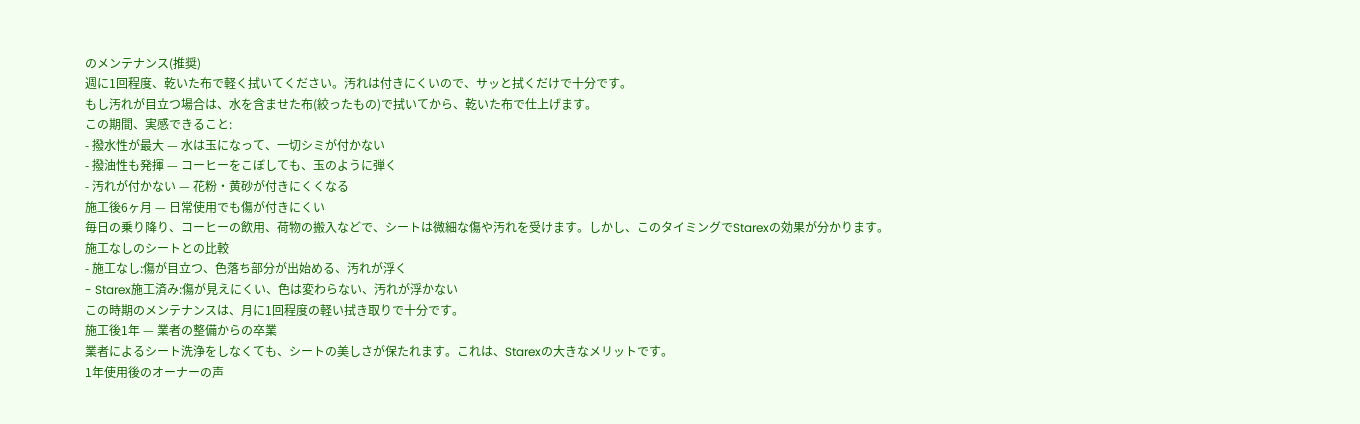のメンテナンス(推奨)
週に1回程度、乾いた布で軽く拭いてください。汚れは付きにくいので、サッと拭くだけで十分です。
もし汚れが目立つ場合は、水を含ませた布(絞ったもの)で拭いてから、乾いた布で仕上げます。
この期間、実感できること:
- 撥水性が最大 — 水は玉になって、一切シミが付かない
- 撥油性も発揮 — コーヒーをこぼしても、玉のように弾く
- 汚れが付かない — 花粉・黄砂が付きにくくなる
施工後6ヶ月 — 日常使用でも傷が付きにくい
毎日の乗り降り、コーヒーの飲用、荷物の搬入などで、シートは微細な傷や汚れを受けます。しかし、このタイミングでStarexの効果が分かります。
施工なしのシートとの比較
- 施工なし:傷が目立つ、色落ち部分が出始める、汚れが浮く
- Starex施工済み:傷が見えにくい、色は変わらない、汚れが浮かない
この時期のメンテナンスは、月に1回程度の軽い拭き取りで十分です。
施工後1年 — 業者の整備からの卒業
業者によるシート洗浄をしなくても、シートの美しさが保たれます。これは、Starexの大きなメリットです。
1年使用後のオーナーの声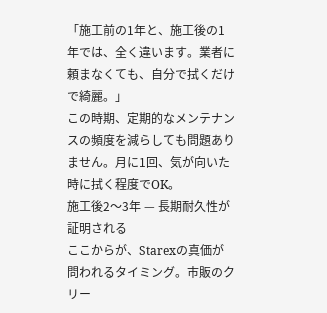「施工前の1年と、施工後の1年では、全く違います。業者に頼まなくても、自分で拭くだけで綺麗。」
この時期、定期的なメンテナンスの頻度を減らしても問題ありません。月に1回、気が向いた時に拭く程度でOK。
施工後2〜3年 — 長期耐久性が証明される
ここからが、Starexの真価が問われるタイミング。市販のクリー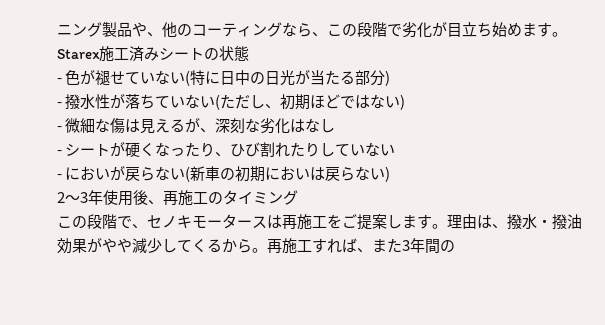ニング製品や、他のコーティングなら、この段階で劣化が目立ち始めます。
Starex施工済みシートの状態
- 色が褪せていない(特に日中の日光が当たる部分)
- 撥水性が落ちていない(ただし、初期ほどではない)
- 微細な傷は見えるが、深刻な劣化はなし
- シートが硬くなったり、ひび割れたりしていない
- においが戻らない(新車の初期においは戻らない)
2〜3年使用後、再施工のタイミング
この段階で、セノキモータースは再施工をご提案します。理由は、撥水・撥油効果がやや減少してくるから。再施工すれば、また3年間の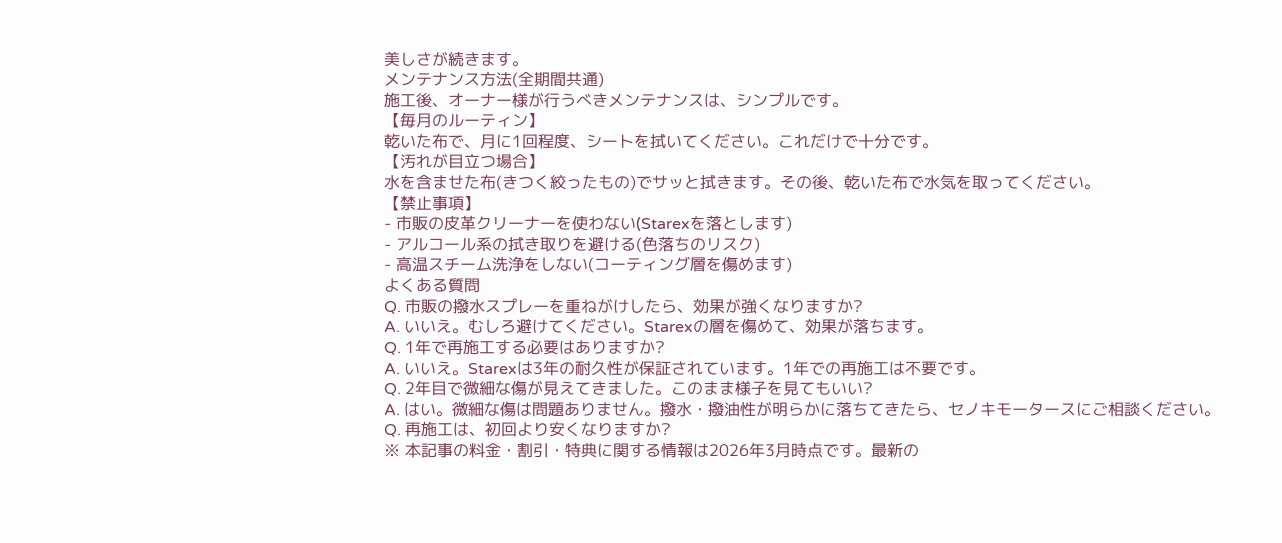美しさが続きます。
メンテナンス方法(全期間共通)
施工後、オーナー様が行うべきメンテナンスは、シンプルです。
【毎月のルーティン】
乾いた布で、月に1回程度、シートを拭いてください。これだけで十分です。
【汚れが目立つ場合】
水を含ませた布(きつく絞ったもの)でサッと拭きます。その後、乾いた布で水気を取ってください。
【禁止事項】
- 市販の皮革クリーナーを使わない(Starexを落とします)
- アルコール系の拭き取りを避ける(色落ちのリスク)
- 高温スチーム洗浄をしない(コーティング層を傷めます)
よくある質問
Q. 市販の撥水スプレーを重ねがけしたら、効果が強くなりますか?
A. いいえ。むしろ避けてください。Starexの層を傷めて、効果が落ちます。
Q. 1年で再施工する必要はありますか?
A. いいえ。Starexは3年の耐久性が保証されています。1年での再施工は不要です。
Q. 2年目で微細な傷が見えてきました。このまま様子を見てもいい?
A. はい。微細な傷は問題ありません。撥水・撥油性が明らかに落ちてきたら、セノキモータースにご相談ください。
Q. 再施工は、初回より安くなりますか?
※ 本記事の料金・割引・特典に関する情報は2026年3月時点です。最新の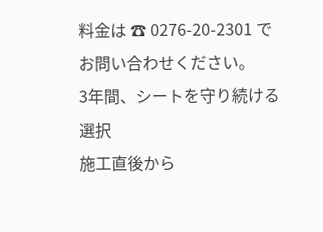料金は ☎ 0276-20-2301 でお問い合わせください。
3年間、シートを守り続ける選択
施工直後から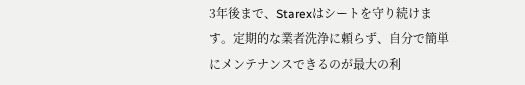3年後まで、Starexはシートを守り続けます。定期的な業者洗浄に頼らず、自分で簡単にメンテナンスできるのが最大の利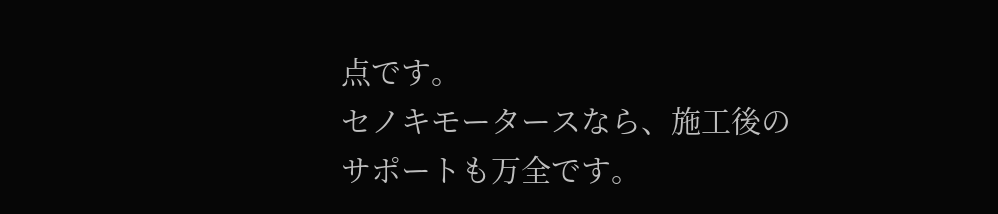点です。
セノキモータースなら、施工後のサポートも万全です。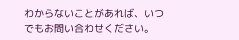わからないことがあれば、いつでもお問い合わせください。